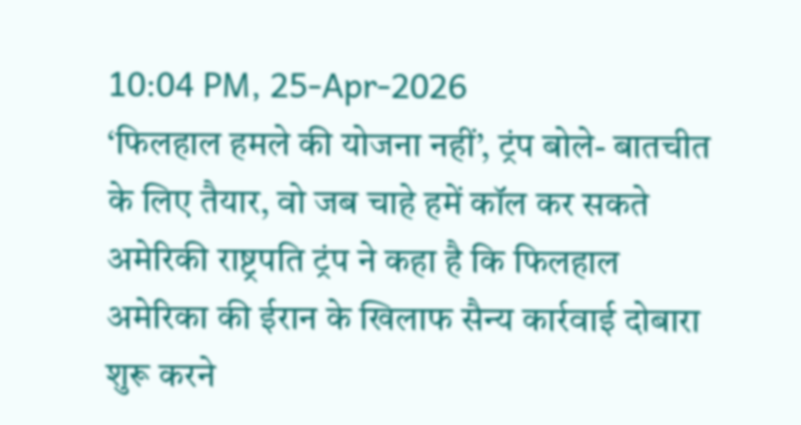10:04 PM, 25-Apr-2026
‘फिलहाल हमले की योजना नहीं’, ट्रंप बोले- बातचीत के लिए तैयार, वो जब चाहे हमें कॉल कर सकते
अमेरिकी राष्ट्रपति ट्रंप ने कहा है कि फिलहाल अमेरिका की ईरान के खिलाफ सैन्य कार्रवाई दोबारा शुरू करने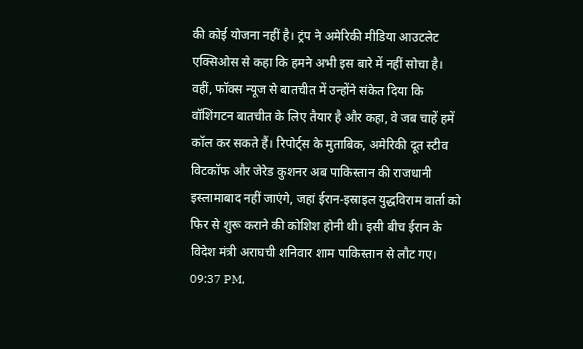की कोई योजना नहीं है। ट्रंप ने अमेरिकी मीडिया आउटलेट एक्सिओस से कहा कि हमने अभी इस बारे में नहीं सोचा है। वहीं, फॉक्स न्यूज से बातचीत में उन्होंने संकेत दिया कि वॉशिंगटन बातचीत के लिए तैयार है और कहा, वे जब चाहें हमें कॉल कर सकते हैं। रिपोर्ट्स के मुताबिक, अमेरिकी दूत स्टीव विटकॉफ और जेरेड कुशनर अब पाकिस्तान की राजधानी इस्लामाबाद नहीं जाएंगे, जहां ईरान-इस्राइल युद्धविराम वार्ता को फिर से शुरू कराने की कोशिश होनी थी। इसी बीच ईरान के विदेश मंत्री अराघची शनिवार शाम पाकिस्तान से लौट गए।
09:37 PM,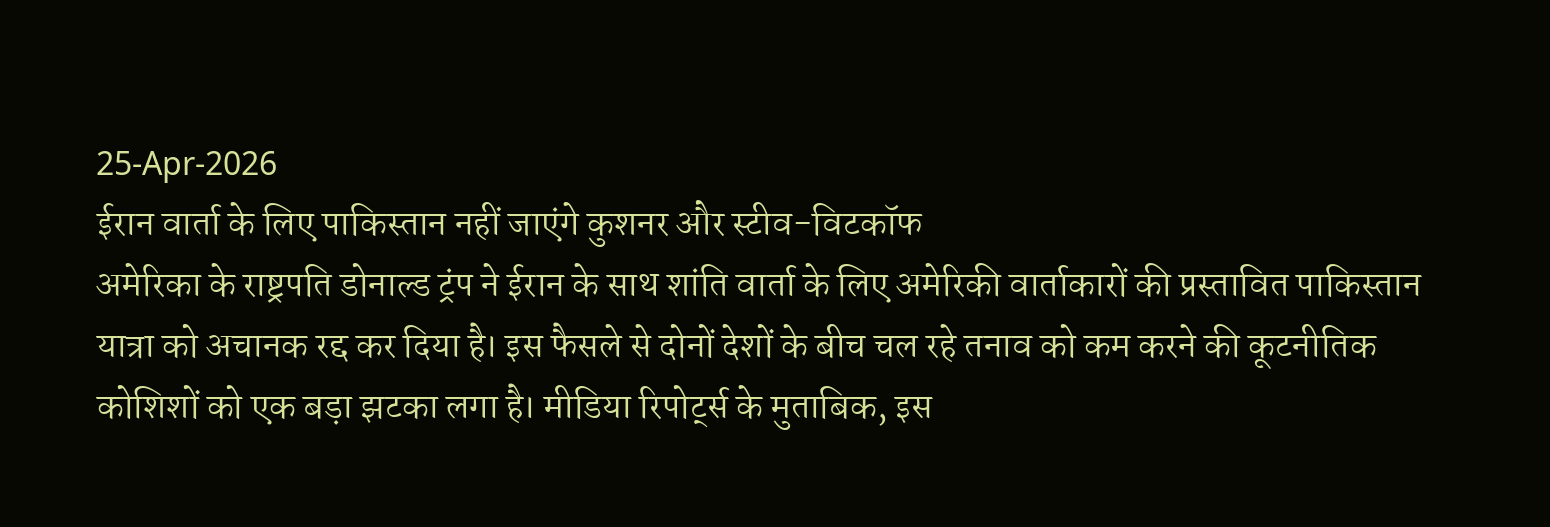25-Apr-2026
ईरान वार्ता के लिए पाकिस्तान नहीं जाएंगे कुशनर और स्टीव-विटकॉफ
अमेरिका के राष्ट्रपति डोनाल्ड ट्रंप ने ईरान के साथ शांति वार्ता के लिए अमेरिकी वार्ताकारों की प्रस्तावित पाकिस्तान यात्रा को अचानक रद्द कर दिया है। इस फैसले से दोनों देशों के बीच चल रहे तनाव को कम करने की कूटनीतिक कोशिशों को एक बड़ा झटका लगा है। मीडिया रिपोर्ट्स के मुताबिक, इस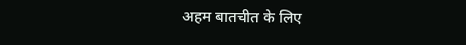अहम बातचीत के लिए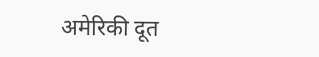अमेरिकी दूत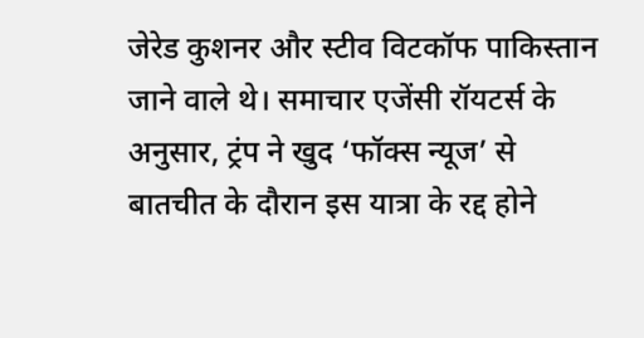जेरेड कुशनर और स्टीव विटकॉफ पाकिस्तान जाने वाले थे। समाचार एजेंसी रॉयटर्स के अनुसार, ट्रंप ने खुद ‘फॉक्स न्यूज’ से बातचीत के दौरान इस यात्रा के रद्द होने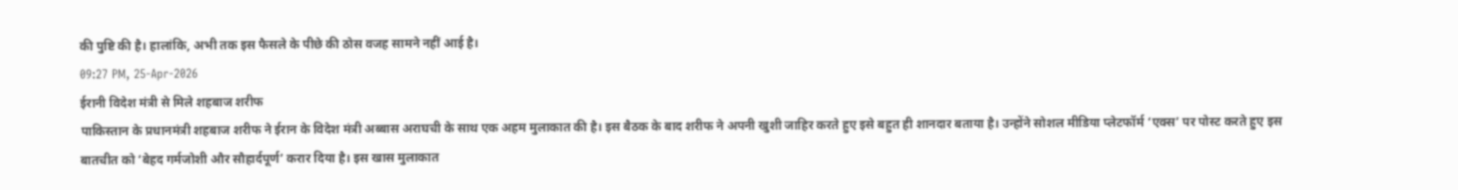की पुष्टि की है। हालांकि, अभी तक इस फैसले के पीछे की ठोस वजह सामने नहीं आई है।
09:27 PM, 25-Apr-2026
ईरानी विदेश मंत्री से मिले शहबाज शरीफ
पाकिस्तान के प्रधानमंत्री शहबाज शरीफ ने ईरान के विदेश मंत्री अब्बास अराघची के साथ एक अहम मुलाकात की है। इस बैठक के बाद शरीफ ने अपनी खुशी जाहिर करते हुए इसे बहुत ही शानदार बताया है। उन्होंने सोशल मीडिया प्लेटफॉर्म ‘एक्स’ पर पोस्ट करते हुए इस बातचीत को ‘बेहद गर्मजोशी और सौहार्दपूर्ण’ करार दिया है। इस खास मुलाकात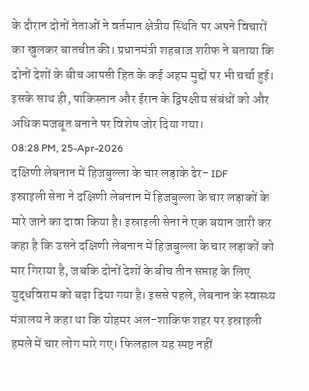के दौरान दोनों नेताओं ने वर्तमान क्षेत्रीय स्थिति पर अपने विचारों का खुलकर बातचीत की। प्रधानमंत्री शहबाज शरीफ ने बताया कि दोनों देशों के बीच आपसी हित के कई अहम मुद्दों पर भी चर्चा हुई। इसके साथ ही, पाकिस्तान और ईरान के द्विपक्षीय संबंधों को और अधिक मजबूत बनाने पर विशेष जोर दिया गया।
08:28 PM, 25-Apr-2026
दक्षिणी लेबनान में हिजबुल्ला के चार लड़ाके ढेर- IDF
इस्राइली सेना ने दक्षिणी लेबनान में हिजबुल्ला के चार लड़ाकों के मारे जाने का दावा किया है। इस्राइली सेना ने एक बयान जारी कर कहा है कि उसने दक्षिणी लेबनान में हिजबुल्ला के चार लड़ाकों को मार गिराया है, जबकि दोनों देशों के बीच तीन सप्ताह के लिए युद्धविराम को बढ़ा दिया गया है। इससे पहले, लेबनान के स्वास्थ्य मंत्रालय ने कहा था कि योहमर अल-शाकिफ शहर पर इस्राइली हमले में चार लोग मारे गए। फिलहाल यह स्पष्ट नहीं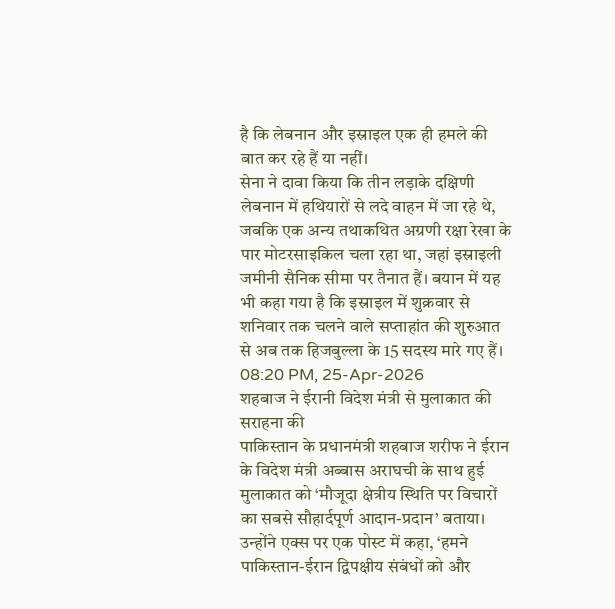है कि लेबनान और इस्राइल एक ही हमले की बात कर रहे हैं या नहीं।
सेना ने दावा किया कि तीन लड़ाके दक्षिणी लेबनान में हथियारों से लदे वाहन में जा रहे थे, जबकि एक अन्य तथाकथित अग्रणी रक्षा रेखा के पार मोटरसाइकिल चला रहा था, जहां इस्राइली जमीनी सैनिक सीमा पर तैनात हैं। बयान में यह भी कहा गया है कि इस्राइल में शुक्रवार से शनिवार तक चलने वाले सप्ताहांत की शुरुआत से अब तक हिजबुल्ला के 15 सदस्य मारे गए हैं।
08:20 PM, 25-Apr-2026
शहबाज ने ईरानी विदेश मंत्री से मुलाकात की सराहना की
पाकिस्तान के प्रधानमंत्री शहबाज शरीफ ने ईरान के विदेश मंत्री अब्बास अराघची के साथ हुई मुलाकात को ‘मौजूदा क्षेत्रीय स्थिति पर विचारों का सबसे सौहार्दपूर्ण आदान-प्रदान’ बताया। उन्होंने एक्स पर एक पोस्ट में कहा, ‘हमने पाकिस्तान-ईरान द्विपक्षीय संबंधों को और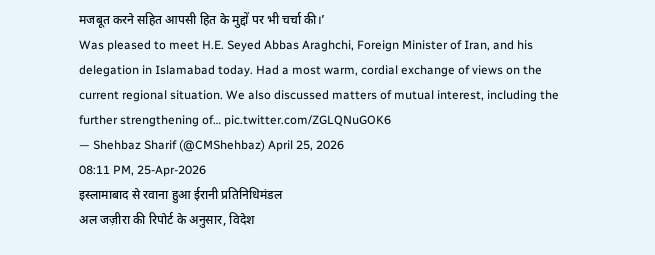मजबूत करने सहित आपसी हित के मुद्दों पर भी चर्चा की।’
Was pleased to meet H.E. Seyed Abbas Araghchi, Foreign Minister of Iran, and his delegation in Islamabad today. Had a most warm, cordial exchange of views on the current regional situation. We also discussed matters of mutual interest, including the further strengthening of… pic.twitter.com/ZGLQNuGOK6
— Shehbaz Sharif (@CMShehbaz) April 25, 2026
08:11 PM, 25-Apr-2026
इस्लामाबाद से रवाना हुआ ईरानी प्रतिनिधिमंडल
अल जज़ीरा की रिपोर्ट के अनुसार, विदेश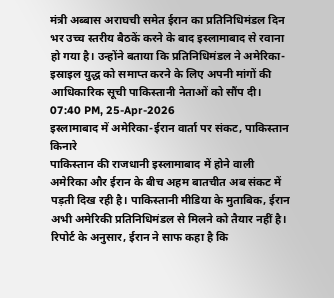मंत्री अब्बास अराघची समेत ईरान का प्रतिनिधिमंडल दिन भर उच्च स्तरीय बैठकें करने के बाद इस्लामाबाद से रवाना हो गया है। उन्होंने बताया कि प्रतिनिधिमंडल ने अमेरिका-इस्राइल युद्ध को समाप्त करने के लिए अपनी मांगों की आधिकारिक सूची पाकिस्तानी नेताओं को सौंप दी।
07:40 PM, 25-Apr-2026
इस्लामाबाद में अमेरिका-ईरान वार्ता पर संकट, पाकिस्तान किनारे
पाकिस्तान की राजधानी इस्लामाबाद में होने वाली अमेरिका और ईरान के बीच अहम बातचीत अब संकट में पड़ती दिख रही है। पाकिस्तानी मीडिया के मुताबिक, ईरान अभी अमेरिकी प्रतिनिधिमंडल से मिलने को तैयार नहीं है। रिपोर्ट के अनुसार, ईरान ने साफ कहा है कि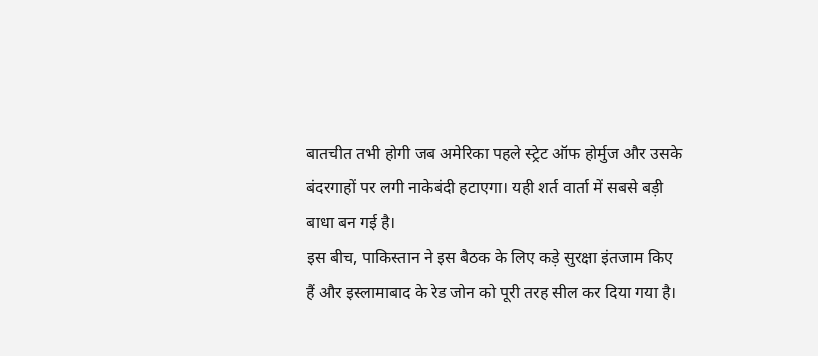बातचीत तभी होगी जब अमेरिका पहले स्ट्रेट ऑफ होर्मुज और उसके बंदरगाहों पर लगी नाकेबंदी हटाएगा। यही शर्त वार्ता में सबसे बड़ी बाधा बन गई है।
इस बीच, पाकिस्तान ने इस बैठक के लिए कड़े सुरक्षा इंतजाम किए हैं और इस्लामाबाद के रेड जोन को पूरी तरह सील कर दिया गया है।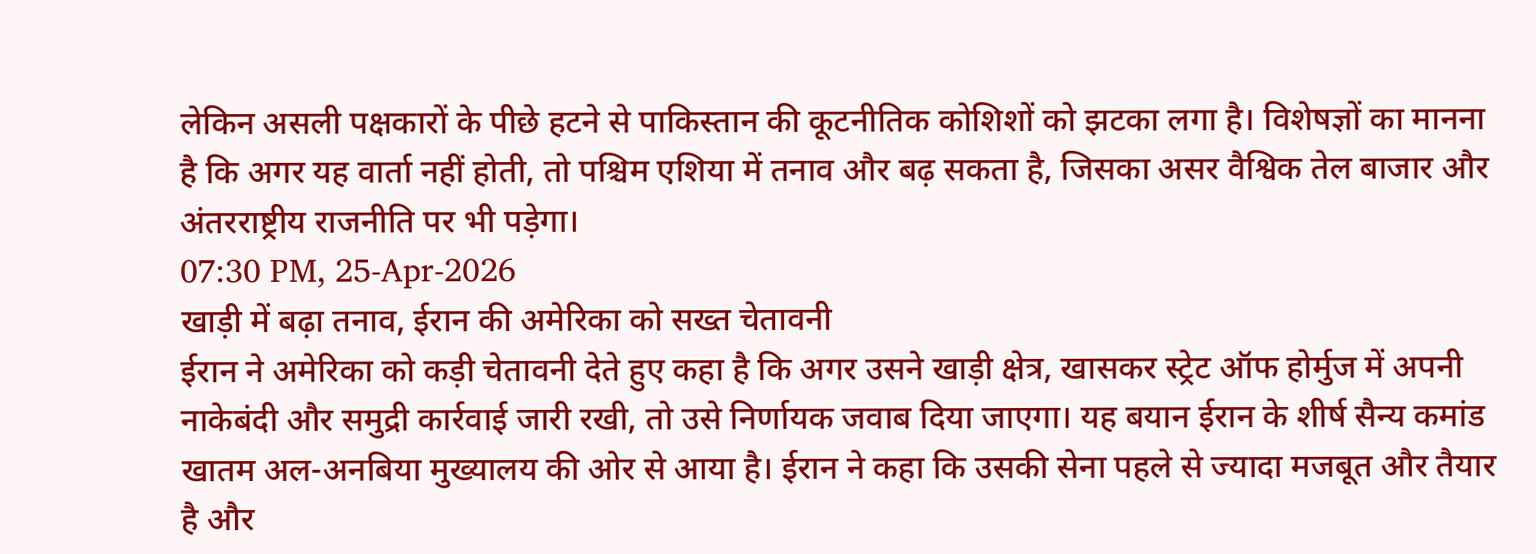लेकिन असली पक्षकारों के पीछे हटने से पाकिस्तान की कूटनीतिक कोशिशों को झटका लगा है। विशेषज्ञों का मानना है कि अगर यह वार्ता नहीं होती, तो पश्चिम एशिया में तनाव और बढ़ सकता है, जिसका असर वैश्विक तेल बाजार और अंतरराष्ट्रीय राजनीति पर भी पड़ेगा।
07:30 PM, 25-Apr-2026
खाड़ी में बढ़ा तनाव, ईरान की अमेरिका को सख्त चेतावनी
ईरान ने अमेरिका को कड़ी चेतावनी देते हुए कहा है कि अगर उसने खाड़ी क्षेत्र, खासकर स्ट्रेट ऑफ होर्मुज में अपनी नाकेबंदी और समुद्री कार्रवाई जारी रखी, तो उसे निर्णायक जवाब दिया जाएगा। यह बयान ईरान के शीर्ष सैन्य कमांड खातम अल-अनबिया मुख्यालय की ओर से आया है। ईरान ने कहा कि उसकी सेना पहले से ज्यादा मजबूत और तैयार है और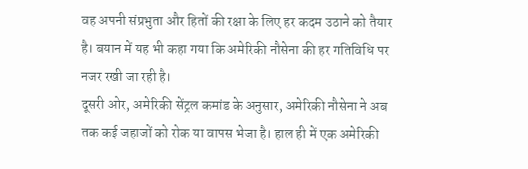वह अपनी संप्रभुता और हितों की रक्षा के लिए हर कदम उठाने को तैयार है। बयान में यह भी कहा गया कि अमेरिकी नौसेना की हर गतिविधि पर नजर रखी जा रही है।
दूसरी ओर, अमेरिकी सेंट्रल कमांड के अनुसार, अमेरिकी नौसेना ने अब तक कई जहाजों को रोक या वापस भेजा है। हाल ही में एक अमेरिकी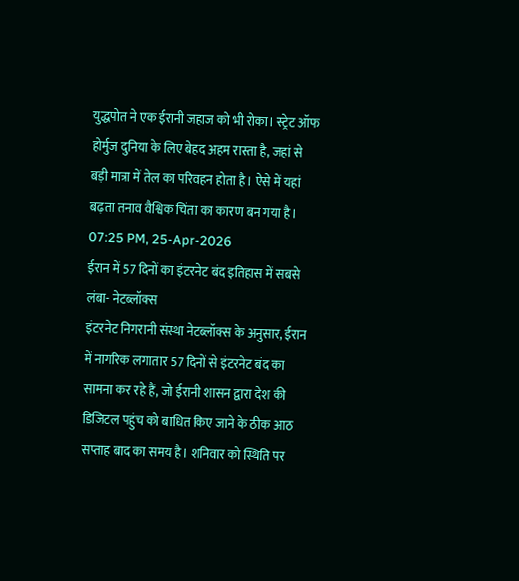युद्धपोत ने एक ईरानी जहाज को भी रोका। स्ट्रेट ऑफ होर्मुज दुनिया के लिए बेहद अहम रास्ता है, जहां से बड़ी मात्रा में तेल का परिवहन होता है। ऐसे में यहां बढ़ता तनाव वैश्विक चिंता का कारण बन गया है।
07:25 PM, 25-Apr-2026
ईरान में 57 दिनों का इंटरनेट बंद इतिहास में सबसे लंबा- नेटब्लॉक्स
इंटरनेट निगरानी संस्था नेटब्लॉक्स के अनुसार, ईरान में नागरिक लगातार 57 दिनों से इंटरनेट बंद का सामना कर रहे हैं, जो ईरानी शासन द्वारा देश की डिजिटल पहुंच को बाधित किए जाने के ठीक आठ सप्ताह बाद का समय है। शनिवार को स्थिति पर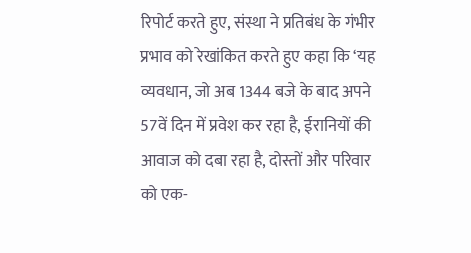रिपोर्ट करते हुए, संस्था ने प्रतिबंध के गंभीर प्रभाव को रेखांकित करते हुए कहा कि ‘यह व्यवधान, जो अब 1344 बजे के बाद अपने 57वें दिन में प्रवेश कर रहा है, ईरानियों की आवाज को दबा रहा है, दोस्तों और परिवार को एक-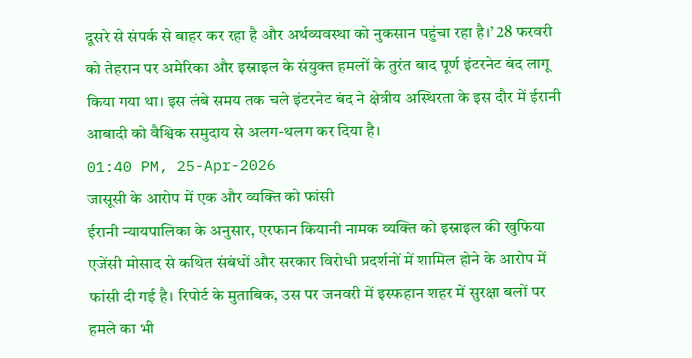दूसरे से संपर्क से बाहर कर रहा है और अर्थव्यवस्था को नुकसान पहुंचा रहा है।’ 28 फरवरी को तेहरान पर अमेरिका और इस्राइल के संयुक्त हमलों के तुरंत बाद पूर्ण इंटरनेट बंद लागू किया गया था। इस लंबे समय तक चले इंटरनेट बंद ने क्षेत्रीय अस्थिरता के इस दौर में ईरानी आबादी को वैश्विक समुदाय से अलग-थलग कर दिया है।
01:40 PM, 25-Apr-2026
जासूसी के आरोप में एक और व्यक्ति को फांसी
ईरानी न्यायपालिका के अनुसार, एरफान कियानी नामक व्यक्ति को इस्राइल की खुफिया एजेंसी मोसाद से कथित संबंधों और सरकार विरोधी प्रदर्शनों में शामिल होने के आरोप में फांसी दी गई है। रिपोर्ट के मुताबिक, उस पर जनवरी में इस्फहान शहर में सुरक्षा बलों पर हमले का भी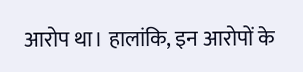आरोप था। हालांकि, इन आरोपों के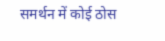समर्थन में कोई ठोस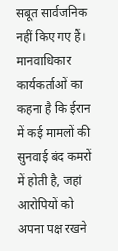सबूत सार्वजनिक नहीं किए गए हैं।
मानवाधिकार कार्यकर्ताओं का कहना है कि ईरान में कई मामलों की सुनवाई बंद कमरों में होती है, जहां आरोपियों को अपना पक्ष रखने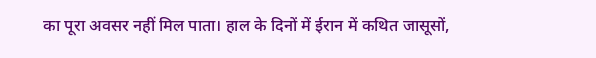का पूरा अवसर नहीं मिल पाता। हाल के दिनों में ईरान में कथित जासूसों,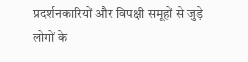प्रदर्शनकारियों और विपक्षी समूहों से जुड़े लोगों के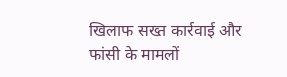खिलाफ सख्त कार्रवाई और फांसी के मामलों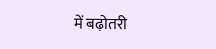में बढ़ोतरी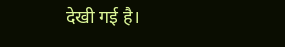देखी गई है।